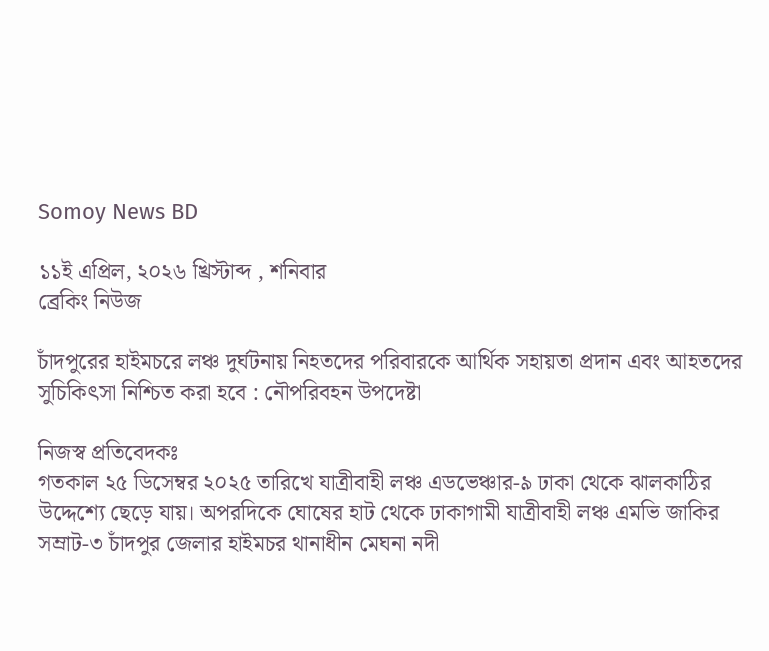Somoy News BD

১১ই এপ্রিল, ২০২৬ খ্রিস্টাব্দ , শনিবার
ব্রেকিং নিউজ

চাঁদপুরের হাইমচরে লঞ্চ দুর্ঘটনায় নিহতদের পরিবারকে আর্থিক সহায়তা প্রদান এবং আহতদের সুচিকিৎসা নিশ্চিত করা হবে : নৌপরিবহন উপদেষ্টা

নিজস্ব প্রতিবেদকঃ
গতকাল ২৫ ডিসেম্বর ২০২৫ তারিখে যাত্রীবাহী লঞ্চ এডভেঞ্চার-৯ ঢাকা থেকে ঝালকাঠির উদ্দেশ্যে ছেড়ে যায়। অপরদিকে ঘোষের হাট থেকে ঢাকাগামী যাত্রীবাহী লঞ্চ এমভি জাকির সম্রাট-৩ চাঁদপুর জেলার হাইমচর থানাধীন মেঘনা নদী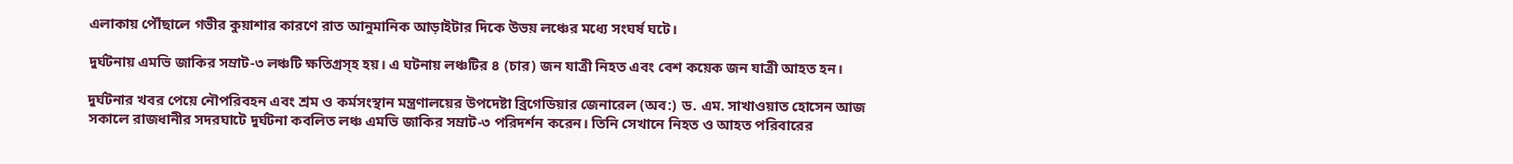এলাকায় পৌঁছালে গভীর কুয়াশার কারণে রাত আনুমানিক আড়াইটার দিকে উভয় লঞ্চের মধ্যে সংঘর্ষ ঘটে।

দুর্ঘটনায় এমভি জাকির সম্রাট-৩ লঞ্চটি ক্ষতিগ্রস্হ হয়। এ ঘটনায় লঞ্চটির ৪ (চার) জন যাত্রী নিহত এবং বেশ কয়েক জন যাত্রী আহত হন।

দুর্ঘটনার খবর পেয়ে নৌপরিবহন এবং শ্রম ও কর্মসংস্থান মন্ত্রণালয়ের উপদেষ্টা ব্রিগেডিয়ার জেনারেল (অব:) ড. এম. সাখাওয়াত হোসেন আজ সকালে রাজধানীর সদরঘাটে দুর্ঘটনা কবলিত লঞ্চ এমভি জাকির সম্রাট-৩ পরিদর্শন করেন। তিনি সেখানে নিহত ও আহত পরিবারের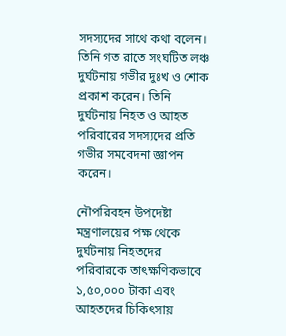সদস্যদের সাথে কথা বলেন। তিনি গত রাতে সংঘটিত লঞ্চ দুর্ঘটনায় গভীর দুঃখ ও শোক প্রকাশ করেন। তিনি দুর্ঘটনায় নিহত ও আহত পরিবারের সদস্যদের প্রতি গভীর সমবেদনা জ্ঞাপন করেন।

নৌপরিবহন উপদেষ্টা মন্ত্রণালয়ের পক্ষ থেকে দুর্ঘটনায় নিহতদের পরিবারকে তাৎক্ষণিকভাবে ১,৫০,০০০ টাকা এবং আহতদের চিকিৎসায়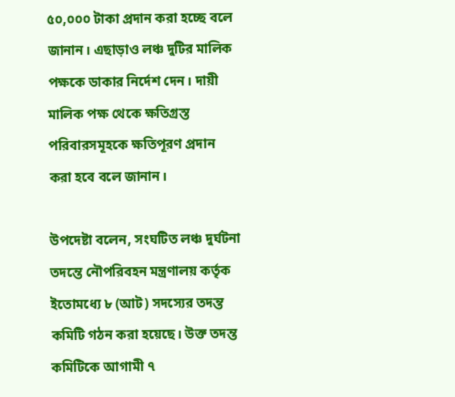৫০,০০০ টাকা প্রদান করা হচ্ছে বলে জানান। এছাড়াও লঞ্চ দুটির মালিক পক্ষকে ডাকার নির্দেশ দেন। দায়ী মালিক পক্ষ থেকে ক্ষতিগ্রস্ত পরিবারসমূহকে ক্ষতিপূরণ প্রদান করা হবে বলে জানান।

উপদেষ্টা বলেন, সংঘটিত লঞ্চ দুর্ঘটনা তদন্তে নৌপরিবহন মন্ত্রণালয় কর্তৃক ইতোমধ্যে ৮ (আট) সদস্যের তদন্ত কমিটি গঠন করা হয়েছে। উক্ত তদন্ত কমিটিকে আগামী ৭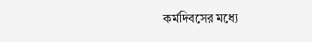কর্মদিবসের মধ্যে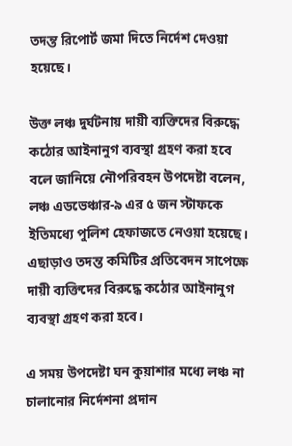তদন্ত রিপোর্ট জমা দিতে নির্দেশ দেওয়া হয়েছে।

উক্ত লঞ্চ দুর্ঘটনায় দায়ী ব্যক্তিদের বিরুদ্ধে কঠোর আইনানুগ ব্যবস্থা গ্রহণ করা হবে বলে জানিয়ে নৌপরিবহন উপদেষ্টা বলেন, লঞ্চ এডভেঞ্চার-৯ এর ৫ জন স্টাফকে ইতিমধ্যে পুলিশ হেফাজতে নেওয়া হয়েছে। এছাড়াও তদন্ত কমিটির প্রতিবেদন সাপেক্ষে দায়ী ব্যক্তিদের বিরুদ্ধে কঠোর আইনানুগ ব্যবস্থা গ্রহণ করা হবে।

এ সময় উপদেষ্টা ঘন কুয়াশার মধ্যে লঞ্চ না চালানোর নির্দেশনা প্রদান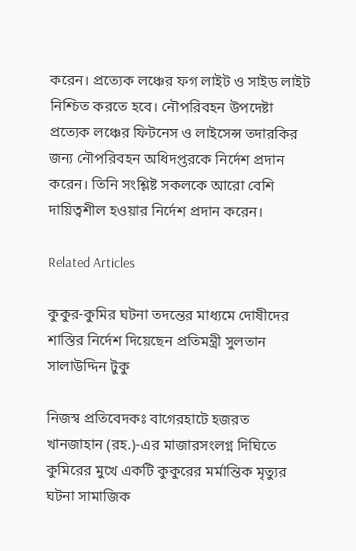করেন। প্রত্যেক লঞ্চের ফগ লাইট ও সাইড লাইট নিশ্চিত করতে হবে। নৌপরিবহন উপদেষ্টা প্রত্যেক লঞ্চের ফিটনেস ও লাইসেন্স তদারকির জন্য নৌপরিবহন অধিদপ্তরকে নির্দেশ প্রদান করেন। তিনি সংশ্লিষ্ট সকলকে আরো বেশি দায়িত্বশীল হওয়ার নির্দেশ প্রদান করেন।

Related Articles

কুকুর-কুমির ঘটনা তদন্তের মাধ্যমে দোষীদের শাস্তির নির্দেশ দিয়েছেন প্রতিমন্ত্রী সুলতান সালাউদ্দিন টুকু

নিজস্ব প্রতিবেদকঃ বাগেরহাটে হজরত খানজাহান (রহ.)-এর মাজারসংলগ্ন দিঘিতে কুমিরের মুখে একটি কুকুরের মর্মান্তিক মৃত্যুর ঘটনা সামাজিক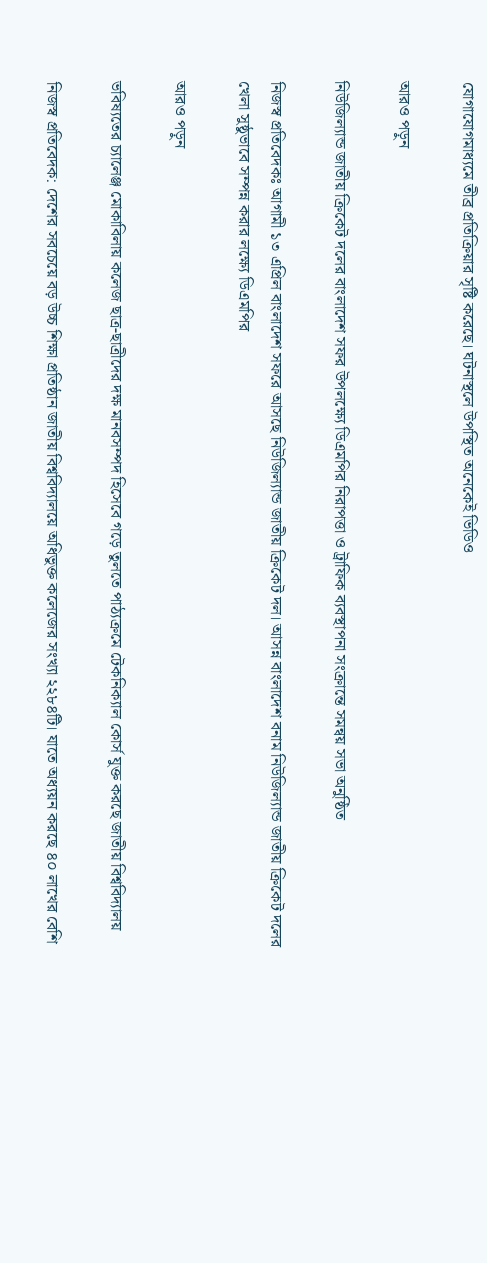যোগাযোগমাধ্যমে তীব্র প্রতিক্রিয়ার সৃষ্টি করেছে। ঘটনাস্থলে উপস্থিত অনেকেই ভিডিও

আরও পড়ুন

নিউজিল্যান্ড জাতীয় ক্রিকেট দলের বাংলাদেশ সফর উপলক্ষ্যে ডিএমপির নিরাপত্তা ও ট্রাফিক ব্যবস্থাপনা সংক্রান্তে সমন্বয় সভা অনুষ্ঠিত

নিজস্ব প্রতিবেদকঃ আগামী ১৩ এপ্রিল বাংলাদেশ সফরে আসছে নিউজিল্যান্ড জাতীয় ক্রিকেট দল। আসন্ন বাংলাদেশ বনাম নিউজিল্যান্ড জাতীয় ক্রিকেট দলের খেলা সুষ্ঠুভাবে সম্পন্ন করার লক্ষ্যে ডিএমপির

আরও পড়ুন

ভবিষ্যতের চ্যালেঞ্জ মোকাবিলায় কলেজ ছাত্র-ছাত্রীদের দক্ষ মানবসম্পদ হিসেবে গড়ে তুলতে পাঠ্যক্রমে টেকনিক্যাল কোর্স যুক্ত করছে জাতীয় বিশ্ববিদ্যালয়

নিজস্ব প্রতিবেদক: দেশের সবচেয়ে বড় উচ্চ শিক্ষা প্রতিষ্ঠান জাতীয় বিশ্ববিদ্যালয়ে অধিভুক্ত কলেজের সংখ্যা ২২৮৪টি। যাতে অধ্যয়ন করছে ৪০ লাখের বেশি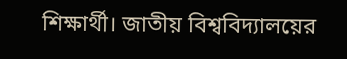শিক্ষার্থী। জাতীয় বিশ্ববিদ্যালয়ের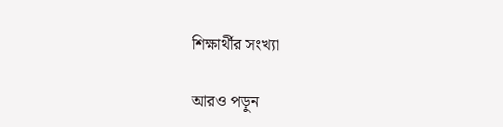শিক্ষার্থীর সংখ্যা

আরও পড়ুন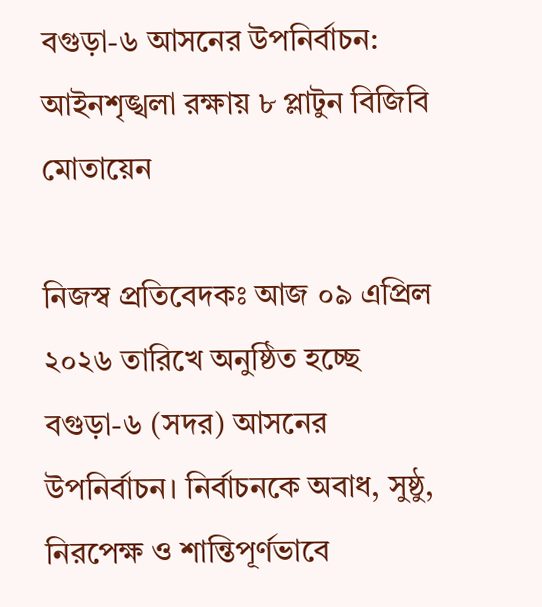বগুড়া-৬ আসনের উপনির্বাচন: আইনশৃঙ্খলা রক্ষায় ৮ প্লাটুন বিজিবি মোতায়েন

নিজস্ব প্রতিবেদকঃ আজ ০৯ এপ্রিল ২০২৬ তারিখে অনুষ্ঠিত হচ্ছে বগুড়া-৬ (সদর) আসনের উপনির্বাচন। নির্বাচনকে অবাধ, সুষ্ঠু, নিরপেক্ষ ও শান্তিপূর্ণভাবে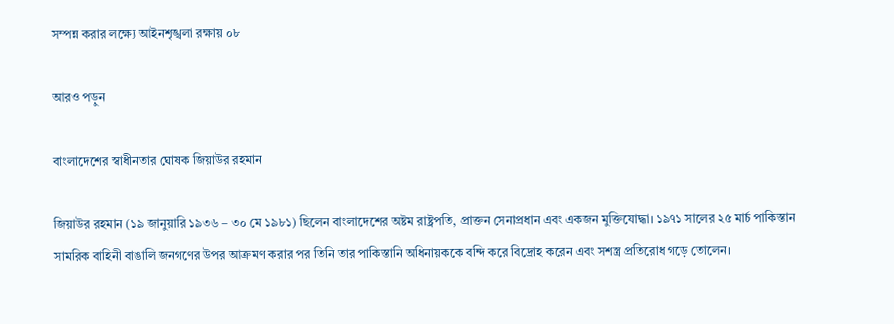সম্পন্ন করার লক্ষ্যে আইনশৃঙ্খলা রক্ষায় ০৮

আরও পড়ুন

বাংলাদেশের স্বাধীনতার ঘোষক জিয়াউর রহমান

জিয়াউর রহমান (১৯ জানুয়ারি ১৯৩৬ – ৩০ মে ১৯৮১) ছিলেন বাংলাদেশের অষ্টম রাষ্ট্রপতি, প্রাক্তন সেনাপ্রধান এবং একজন মুক্তিযোদ্ধা। ১৯৭১ সালের ২৫ মার্চ পাকিস্তান সামরিক বাহিনী বাঙালি জনগণের উপর আক্রমণ করার পর তিনি তার পাকিস্তানি অধিনায়ককে বন্দি করে বিদ্রোহ করেন এবং সশস্ত্র প্রতিরোধ গড়ে তোলেন।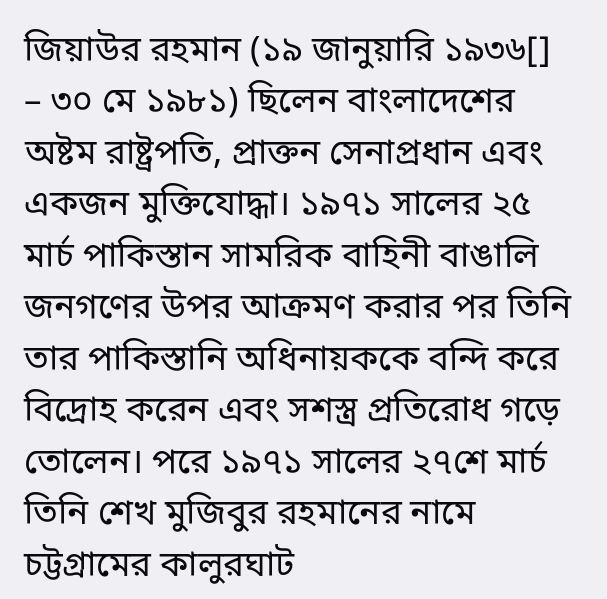জিয়াউর রহমান (১৯ জানুয়ারি ১৯৩৬[] – ৩০ মে ১৯৮১) ছিলেন বাংলাদেশের অষ্টম রাষ্ট্রপতি, প্রাক্তন সেনাপ্রধান এবং একজন মুক্তিযোদ্ধা। ১৯৭১ সালের ২৫ মার্চ পাকিস্তান সামরিক বাহিনী বাঙালি জনগণের উপর আক্রমণ করার পর তিনি তার পাকিস্তানি অধিনায়ককে বন্দি করে বিদ্রোহ করেন এবং সশস্ত্র প্রতিরোধ গড়ে তোলেন। পরে ১৯৭১ সালের ২৭শে মার্চ তিনি শেখ মুজিবুর রহমানের নামে চট্টগ্রামের কালুরঘাট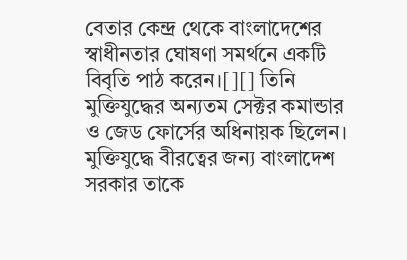বেতার কেন্দ্র থেকে বাংলাদেশের স্বাধীনতার ঘোষণা সমর্থনে একটি বিবৃতি পাঠ করেন।[][] তিনি মুক্তিযুদ্ধের অন্যতম সেক্টর কমান্ডার ও জেড ফোর্সের অধিনায়ক ছিলেন। মুক্তিযুদ্ধে বীরত্বের জন্য বাংলাদেশ সরকার তাকে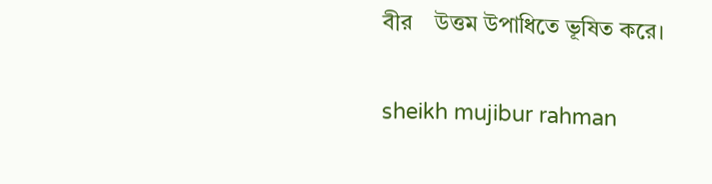বীর    উত্তম উপাধিতে ভূষিত করে।

sheikh mujibur rahman